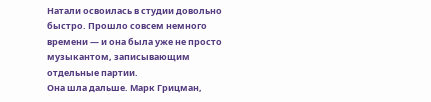Натали освоилась в студии довольно быстро. Прошло совсем немного времени — и она была уже не просто музыкантом, записывающим отдельные партии.
Она шла дальше. Марк Грицман,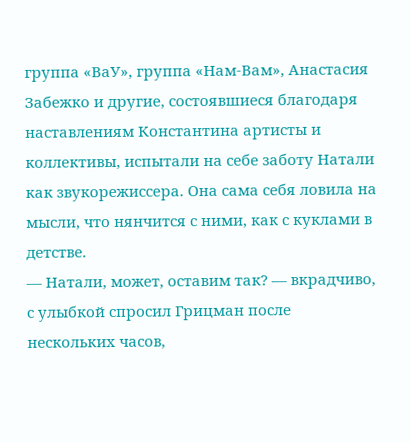группа «ВаУ», группа «Нам-Вам», Анастасия Забежко и другие, состоявшиеся благодаря наставлениям Константина артисты и коллективы, испытали на себе заботу Натали как звукорежиссера. Она сама себя ловила на мысли, что нянчится с ними, как с куклами в детстве.
— Натали, может, оставим так? — вкрадчиво, с улыбкой спросил Грицман после нескольких часов,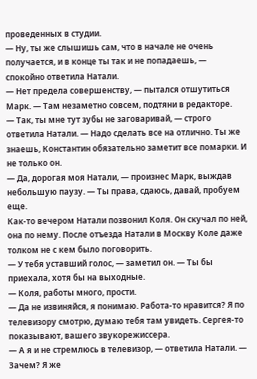проведенных в студии.
— Ну, ты же слышишь сам, что в начале не очень получается, и в конце ты так и не попадаешь, — спокойно ответила Натали.
— Нет предела совершенству, — пытался отшутиться Марк. — Там незаметно совсем, подтяни в редакторе.
— Так, ты мне тут зубы не заговаривай, — строго ответила Натали. — Надо сделать все на отлично. Ты же знаешь, Константин обязательно заметит все помарки. И не только он.
— Да, дорогая моя Натали, — произнес Марк, выждав небольшую паузу. — Ты права, сдаюсь, давай, пробуем еще.
Как-то вечером Натали позвонил Коля. Он скучал по ней, она по нему. После отъезда Натали в Москву Коле даже толком не с кем было поговорить.
— У тебя уставший голос, — заметил он. — Ты бы приехала, хотя бы на выходные.
— Коля, работы много, прости.
— Да не извиняйся, я понимаю. Работа-то нравится? Я по телевизору смотрю, думаю тебя там увидеть. Сергея-то показывают, вашего звукорежиссера.
— А я и не стремлюсь в телевизор, — ответила Натали. — Зачем? Я же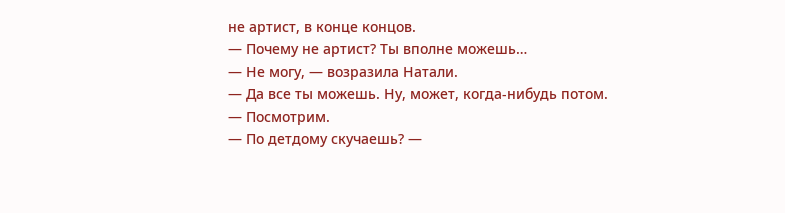не артист, в конце концов.
— Почему не артист? Ты вполне можешь…
— Не могу, — возразила Натали.
— Да все ты можешь. Ну, может, когда-нибудь потом.
— Посмотрим.
— По детдому скучаешь? —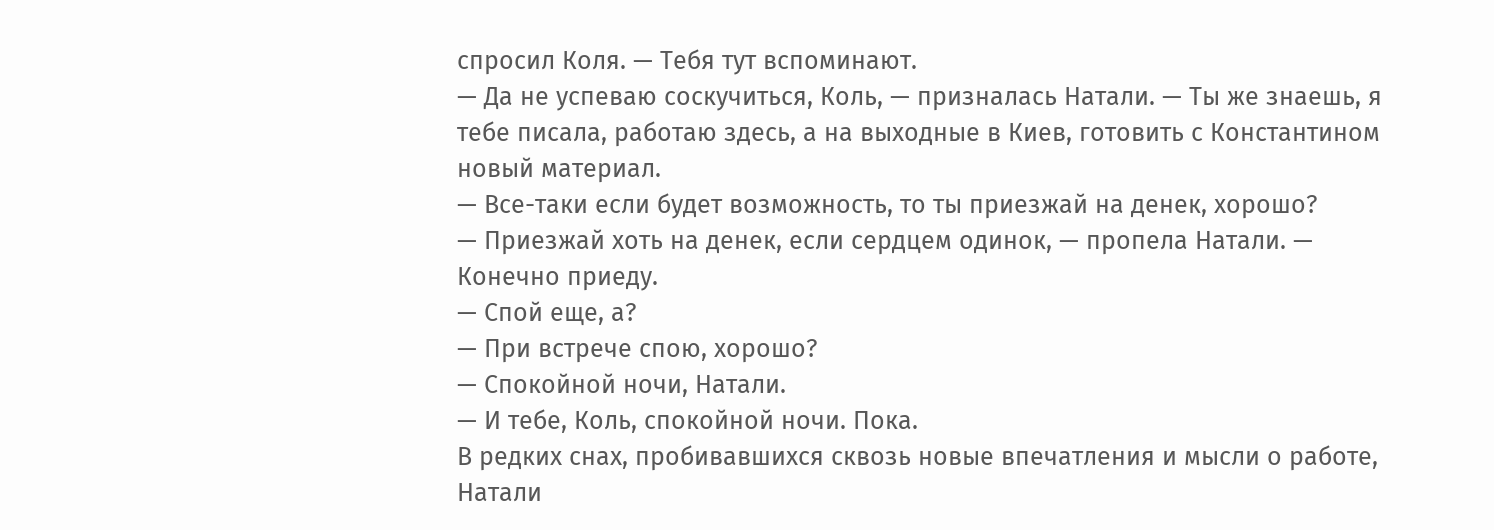спросил Коля. — Тебя тут вспоминают.
— Да не успеваю соскучиться, Коль, — призналась Натали. — Ты же знаешь, я тебе писала, работаю здесь, а на выходные в Киев, готовить с Константином новый материал.
— Все-таки если будет возможность, то ты приезжай на денек, хорошо?
— Приезжай хоть на денек, если сердцем одинок, — пропела Натали. — Конечно приеду.
— Спой еще, а?
— При встрече спою, хорошо?
— Спокойной ночи, Натали.
— И тебе, Коль, спокойной ночи. Пока.
В редких снах, пробивавшихся сквозь новые впечатления и мысли о работе, Натали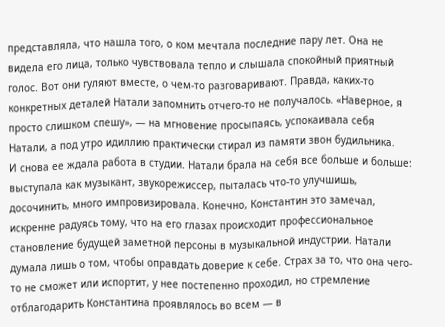представляла, что нашла того, о ком мечтала последние пару лет. Она не видела его лица, только чувствовала тепло и слышала спокойный приятный голос. Вот они гуляют вместе, о чем-то разговаривают. Правда, каких-то конкретных деталей Натали запомнить отчего-то не получалось. «Наверное, я просто слишком спешу», — на мгновение просыпаясь, успокаивала себя Натали, а под утро идиллию практически стирал из памяти звон будильника.
И снова ее ждала работа в студии. Натали брала на себя все больше и больше: выступала как музыкант, звукорежиссер, пыталась что-то улучшишь, досочинить, много импровизировала. Конечно, Константин это замечал, искренне радуясь тому, что на его глазах происходит профессиональное становление будущей заметной персоны в музыкальной индустрии. Натали думала лишь о том, чтобы оправдать доверие к себе. Страх за то, что она чего-то не сможет или испортит, у нее постепенно проходил, но стремление отблагодарить Константина проявлялось во всем — в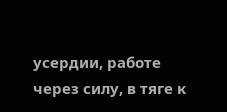усердии, работе через силу, в тяге к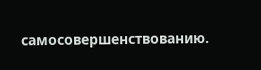самосовершенствованию.